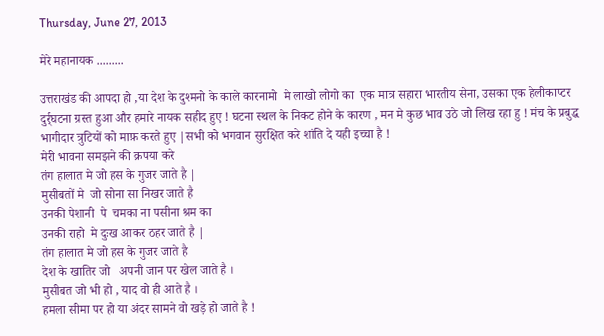Thursday, June 27, 2013

मेरे महानायक .........

उत्तराखंड की आपदा हो ,या देश के दुश्मनो के काले कारनामो  मे लाखो लोगो का  एक मात्र सहारा भारतीय सेना, उसका एक हेलीकाप्टर दुर्र्घटना ग्रस्त हुआ और हमारे नायक सहीद हुए ! घटना स्थल के निकट होने के कारण , मन मे कुछ भाव उठे जो लिख रहा हु ! मंच के प्रबुद्ध भागीदार त्रुटियों को माफ़ करते हुए |सभी को भगवान सुरक्षित करे शांति दे यही इच्चा है !
मेरी भावना समझने की क्रपया करे
तंग हालात मे जो हस के गुजर जाते है |
मुसीबतों मे  जो सोना सा निखर जाते है
उनकी पेशानी  पे  चमका ना पसीना श्रम का
उनकी राहो  मे दुःख आकर ठहर जाते है |
तंग हालात मे जो हस के गुजर जाते है
देश के खातिर जो   अपनी जान पर खेल जाते है ।
मुसीबत जो भी हो , याद वो ही आते है ।
हमला सीमा पर हो या अंदर सामने वो खड़े हो जाते है !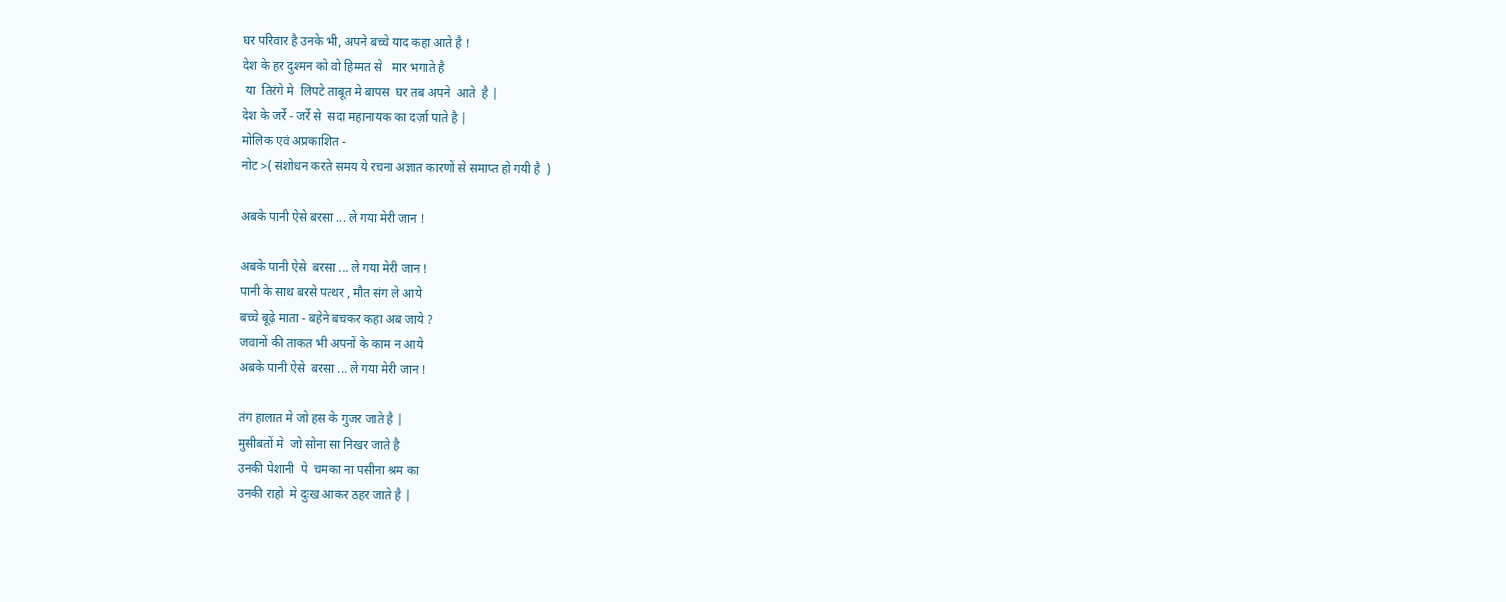घर परिवार है उनके भी, अपने बच्चे याद कहा आते है !
देश के हर दुश्मन को वो हिम्मत से   मार भगाते है
 या  तिरंगे मे  लिपटे ताबूत मे बापस  घर तब अपने  आते  है |
देश के जर्रे - जर्रे से  सदा महानायक का दर्ज़ा पाते है |
मोलिक एवं अप्रकाशित -
नोट >( संशोधन करते समय ये रचना अज्ञात कारणों से समाप्त हो गयी है  )

अबके पानी ऐसे बरसा ... ले गया मेरी जान !

अबके पानी ऐसे  बरसा ... ले गया मेरी जान !
पानी के साथ बरसे पत्थर , मौत संग ले आये
बच्चे बूढ़े माता - बहेने बचकर कहा अब जाये ?
जवानों की ताकत भी अपनों के काम न आये
अबके पानी ऐसे  बरसा ... ले गया मेरी जान !

तंग हालात मे जो हस के गुजर जाते है |
मुसीबतों मे  जो सोना सा निखर जाते है
उनकी पेशानी  पे  चमका ना पसीना श्रम का
उनकी राहो  मे दुःख आकर ठहर जाते है |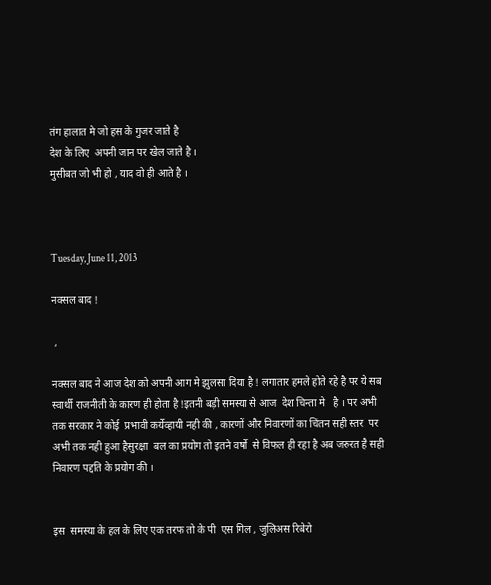तंग हालात मे जो हस के गुजर जाते है
देश के लिए  अपनी जान पर खेल जाते है ।
मुसीबत जो भी हो , याद वो ही आते है ।



Tuesday, June 11, 2013

नक्सल बाद !

 ,

नक्सल बाद ने आज देश को अपनी आग मे झुलसा दिया है ! लगातार हमले होते रहे है पर ये सब स्वार्थी राजनीती के कारण ही होता है !इतनी बड़ी समस्या से आज  देश चिन्ता मे   है । पर अभी  तक सरकार ने कोई  प्रभावी कर्येव्हायी नही की , कारणों और निवारणों का चिंतन सही स्तर  पर अभी तक नही हुआ हैसुरक्षा  बल का प्रयोग तो इतने वर्षो  से विफल ही रहा है अब जरुरत है सही निवारण पद्दति के प्रयोग की ।


इस  समस्या के हल के लिए एक तरफ तो के पी  एस गिल , जुलिअस रिबेरो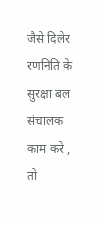जैसे दिलेर रणनिति के सुरक्षा बल संचालक काम करे , तो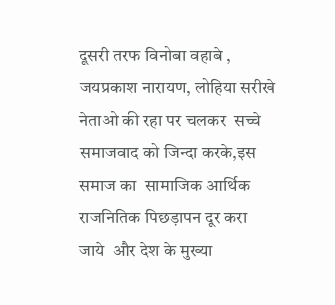दूसरी तरफ विनोबा वहाबे , जयप्रकाश नारायण, लोहिया सरीखे नेताओ की रहा पर चलकर  सच्चे समाजवाद को जिन्दा करके,इस  समाज का  सामाजिक आर्थिक राजनितिक पिछड़ापन दूर करा  जाये  और देश के मुख्या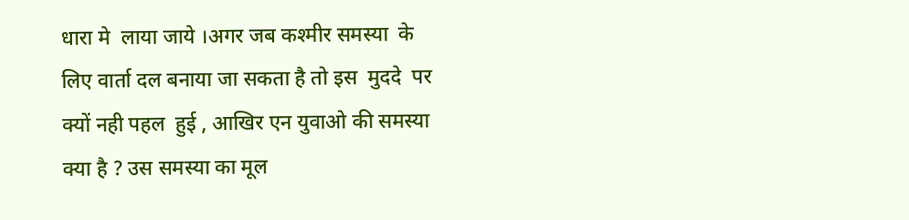धारा मे  लाया जाये ।अगर जब कश्मीर समस्या  के लिए वार्ता दल बनाया जा सकता है तो इस  मुददे  पर क्यों नही पहल  हुई , आखिर एन युवाओ की समस्या क्या है ? उस समस्या का मूल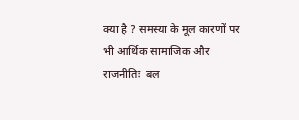क्या है ? समस्या के मूल कारणों पर भी आर्थिक सामाजिक और राजनीतिः  बल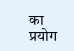का प्रयोग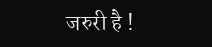जरुरी है !